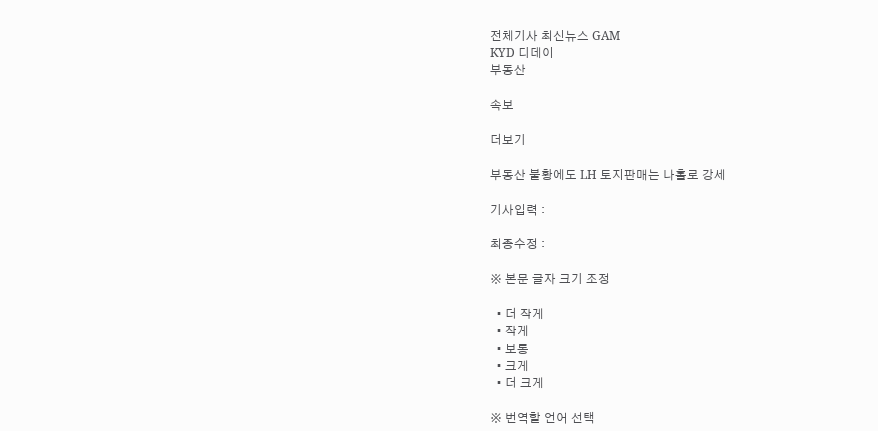전체기사 최신뉴스 GAM
KYD 디데이
부동산

속보

더보기

부동산 불황에도 LH 토지판매는 나홀로 강세

기사입력 :

최종수정 :

※ 본문 글자 크기 조정

  • 더 작게
  • 작게
  • 보통
  • 크게
  • 더 크게

※ 번역할 언어 선택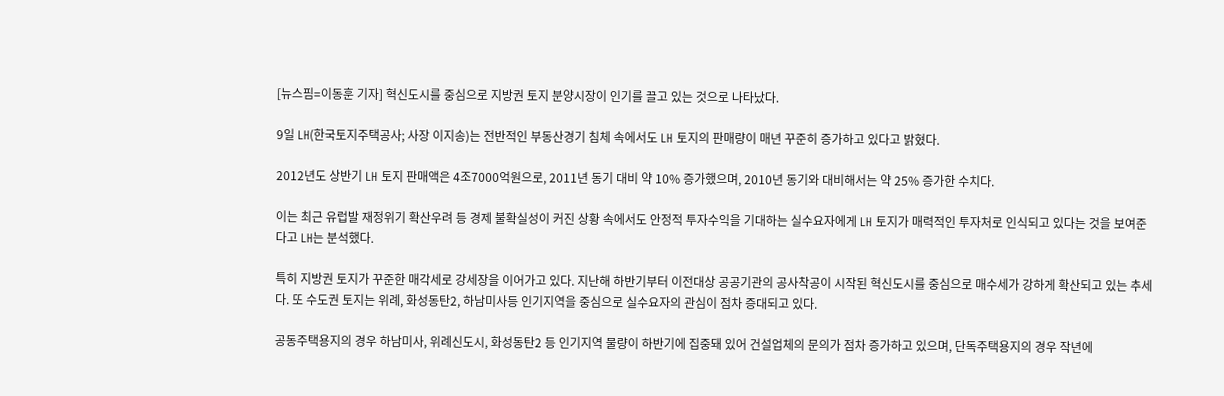[뉴스핌=이동훈 기자] 혁신도시를 중심으로 지방권 토지 분양시장이 인기를 끌고 있는 것으로 나타났다.

9일 LH(한국토지주택공사; 사장 이지송)는 전반적인 부동산경기 침체 속에서도 LH 토지의 판매량이 매년 꾸준히 증가하고 있다고 밝혔다.

2012년도 상반기 LH 토지 판매액은 4조7000억원으로, 2011년 동기 대비 약 10% 증가했으며, 2010년 동기와 대비해서는 약 25% 증가한 수치다.

이는 최근 유럽발 재정위기 확산우려 등 경제 불확실성이 커진 상황 속에서도 안정적 투자수익을 기대하는 실수요자에게 LH 토지가 매력적인 투자처로 인식되고 있다는 것을 보여준다고 LH는 분석했다.

특히 지방권 토지가 꾸준한 매각세로 강세장을 이어가고 있다. 지난해 하반기부터 이전대상 공공기관의 공사착공이 시작된 혁신도시를 중심으로 매수세가 강하게 확산되고 있는 추세다. 또 수도권 토지는 위례, 화성동탄2, 하남미사등 인기지역을 중심으로 실수요자의 관심이 점차 증대되고 있다.

공동주택용지의 경우 하남미사, 위례신도시, 화성동탄2 등 인기지역 물량이 하반기에 집중돼 있어 건설업체의 문의가 점차 증가하고 있으며, 단독주택용지의 경우 작년에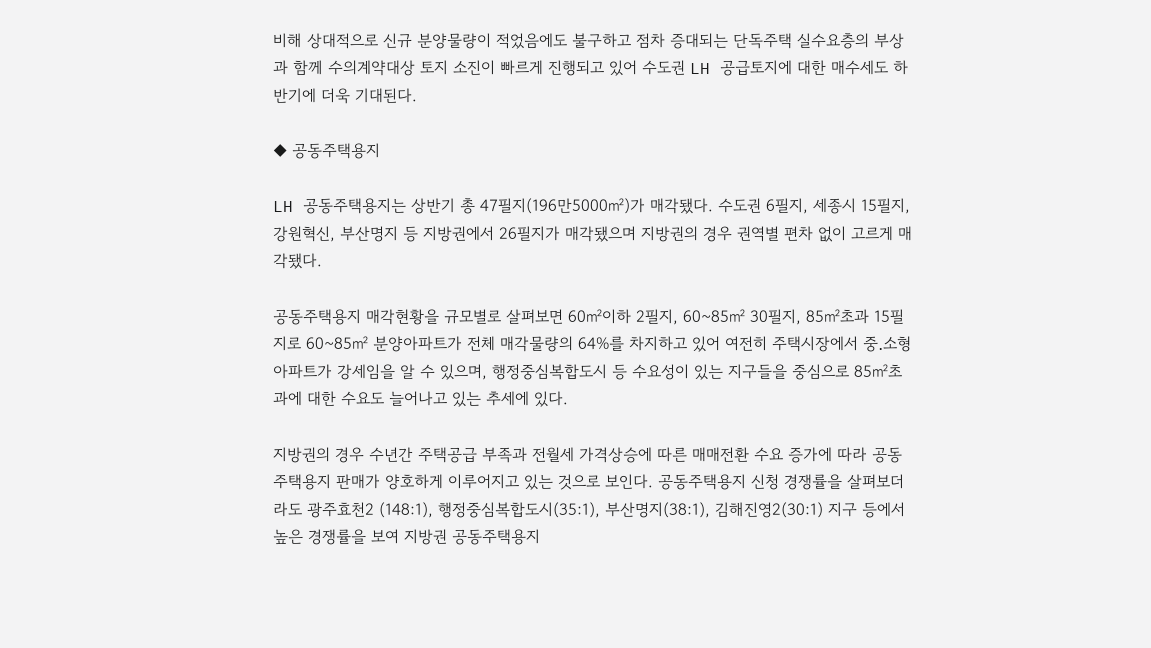비해 상대적으로 신규 분양물량이 적었음에도 불구하고 점차 증대되는 단독주택 실수요층의 부상과 함께 수의계약대상 토지 소진이 빠르게 진행되고 있어 수도권 LH 공급토지에 대한 매수세도 하반기에 더욱 기대된다.

◆ 공동주택용지

LH 공동주택용지는 상반기 총 47필지(196만5000㎡)가 매각됐다. 수도권 6필지, 세종시 15필지, 강원혁신, 부산명지 등 지방권에서 26필지가 매각됐으며 지방권의 경우 권역별 편차 없이 고르게 매각됐다.

공동주택용지 매각현황을 규모별로 살펴보면 60㎡이하 2필지, 60~85㎡ 30필지, 85㎡초과 15필지로 60~85㎡ 분양아파트가 전체 매각물량의 64%를 차지하고 있어 여전히 주택시장에서 중․소형 아파트가 강세임을 알 수 있으며, 행정중심복합도시 등 수요성이 있는 지구들을 중심으로 85㎡초과에 대한 수요도 늘어나고 있는 추세에 있다.

지방권의 경우 수년간 주택공급 부족과 전월세 가격상승에 따른 매매전환 수요 증가에 따라 공동주택용지 판매가 양호하게 이루어지고 있는 것으로 보인다. 공동주택용지 신청 경쟁률을 살펴보더라도 광주효천2 (148:1), 행정중심복합도시(35:1), 부산명지(38:1), 김해진영2(30:1) 지구 등에서 높은 경쟁률을 보여 지방권 공동주택용지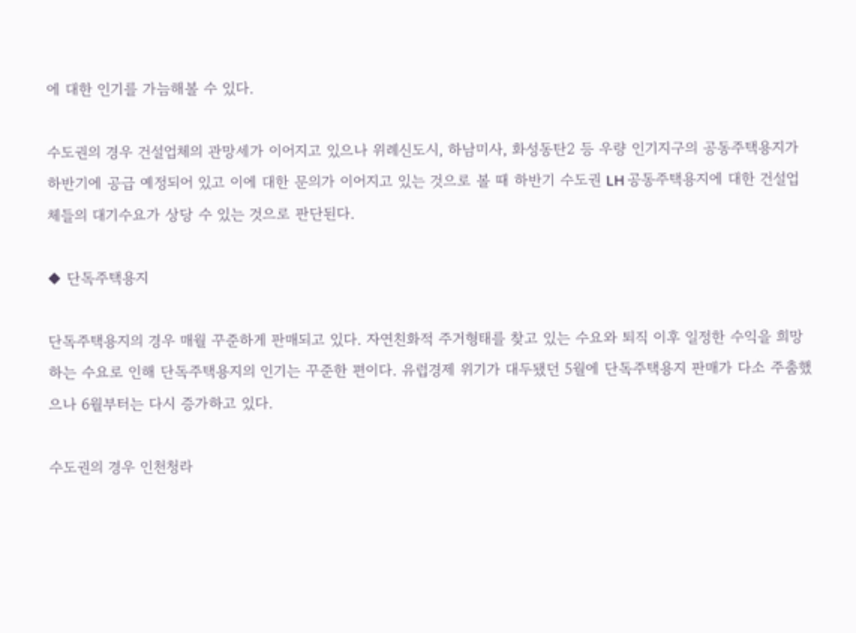에 대한 인기를 가늠해볼 수 있다.

수도권의 경우 건설업체의 관망세가 이어지고 있으나 위례신도시, 하남미사, 화성동탄2 등 우량 인기지구의 공동주택용지가 하반기에 공급 예정되어 있고 이에 대한 문의가 이어지고 있는 것으로 볼 때 하반기 수도권 LH 공동주택용지에 대한 건설업체들의 대기수요가 상당 수 있는 것으로 판단된다.

◆ 단독주택용지

단독주택용지의 경우 매월 꾸준하게 판매되고 있다. 자연친화적 주거형태를 찾고 있는 수요와 퇴직 이후 일정한 수익을 희망하는 수요로 인해 단독주택용지의 인기는 꾸준한 편이다. 유럽경제 위기가 대두됐던 5월에 단독주택용지 판매가 다소 주춤했으나 6월부터는 다시 증가하고 있다.

수도권의 경우 인천청라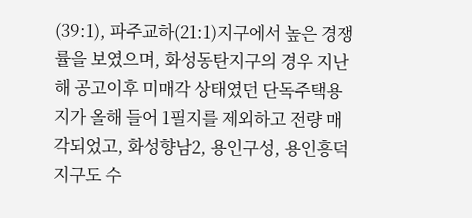(39:1), 파주교하(21:1)지구에서 높은 경쟁률을 보였으며, 화성동탄지구의 경우 지난해 공고이후 미매각 상태였던 단독주택용지가 올해 들어 1필지를 제외하고 전량 매각되었고, 화성향남2, 용인구성, 용인흥덕 지구도 수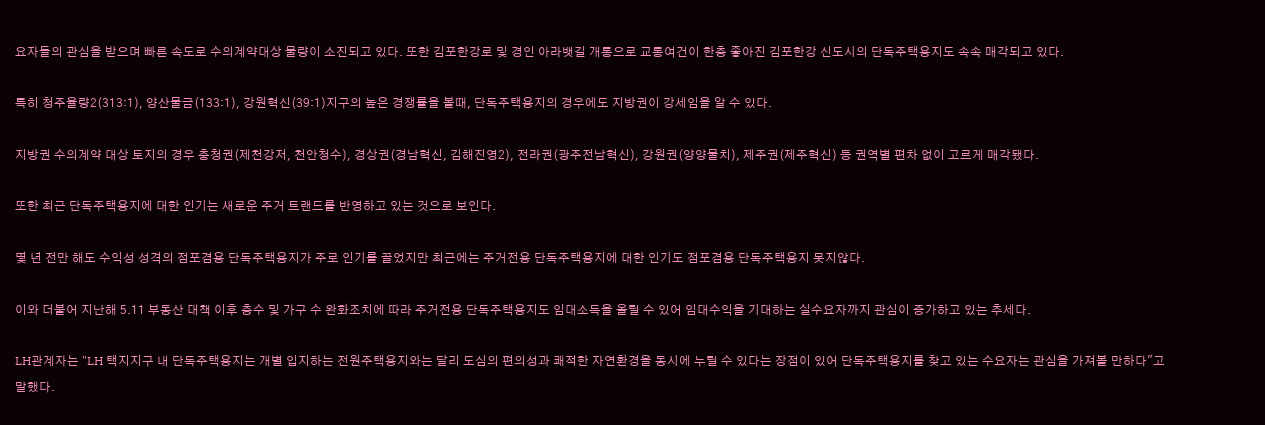요자들의 관심을 받으며 빠른 속도로 수의계약대상 물량이 소진되고 있다. 또한 김포한강로 및 경인 아라뱃길 개통으로 교통여건이 한층 좋아진 김포한강 신도시의 단독주택용지도 속속 매각되고 있다.

특히 청주율량2(313:1), 양산물금(133:1), 강원혁신(39:1)지구의 높은 경쟁률을 볼때, 단독주택용지의 경우에도 지방권이 강세임을 알 수 있다.

지방권 수의계약 대상 토지의 경우 충청권(제천강저, 천안청수), 경상권(경남혁신, 김해진영2), 전라권(광주전남혁신), 강원권(양양물치), 제주권(제주혁신) 등 권역별 편차 없이 고르게 매각됐다.

또한 최근 단독주택용지에 대한 인기는 새로운 주거 트랜드를 반영하고 있는 것으로 보인다.

몇 년 전만 해도 수익성 성격의 점포겸용 단독주택용지가 주로 인기를 끌었지만 최근에는 주거전용 단독주택용지에 대한 인기도 점포겸용 단독주택용지 못지않다.

이와 더불어 지난해 5.11 부동산 대책 이후 층수 및 가구 수 완화조치에 따라 주거전용 단독주택용지도 임대소득을 올릴 수 있어 임대수익을 기대하는 실수요자까지 관심이 증가하고 있는 추세다.

LH관계자는 "LH 택지지구 내 단독주택용지는 개별 입지하는 전원주택용지와는 달리 도심의 편의성과 쾌적한 자연환경을 동시에 누릴 수 있다는 장점이 있어 단독주택용지를 찾고 있는 수요자는 관심을 가져볼 만하다"고 말했다.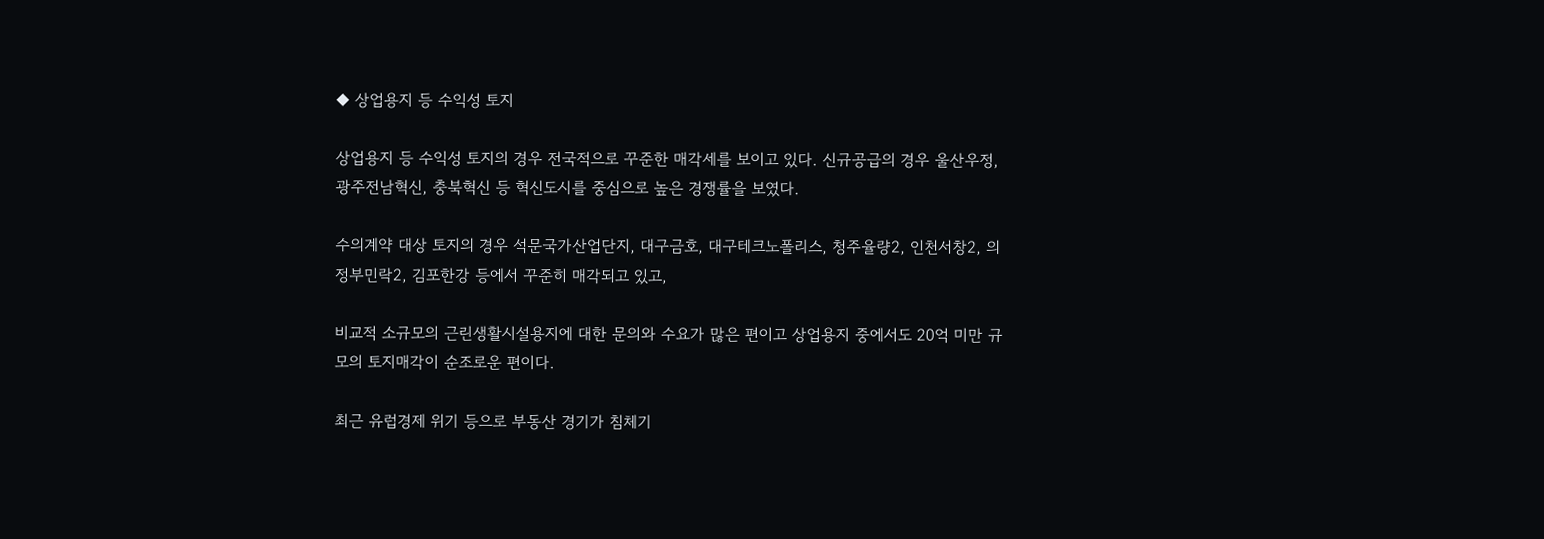◆ 상업용지 등 수익성 토지

상업용지 등 수익성 토지의 경우 전국적으로 꾸준한 매각세를 보이고 있다. 신규공급의 경우 울산우정, 광주전남혁신, 충북혁신 등 혁신도시를 중심으로 높은 경쟁률을 보였다.

수의계약 대상 토지의 경우 석문국가산업단지, 대구금호, 대구테크노폴리스, 청주율량2, 인천서창2, 의정부민락2, 김포한강 등에서 꾸준히 매각되고 있고,

비교적 소규모의 근린생활시설용지에 대한 문의와 수요가 많은 편이고 상업용지 중에서도 20억 미만 규모의 토지매각이 순조로운 편이다.

최근 유럽경제 위기 등으로 부동산 경기가 침체기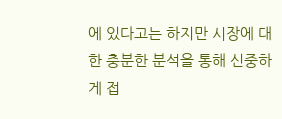에 있다고는 하지만 시장에 대한 충분한 분석을 통해 신중하게 접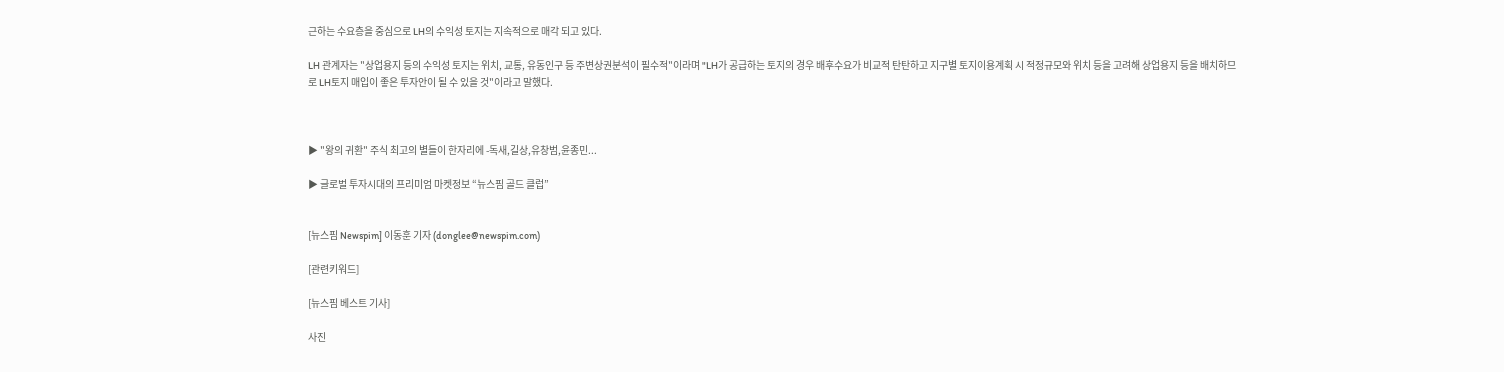근하는 수요층을 중심으로 LH의 수익성 토지는 지속적으로 매각 되고 있다.

LH 관계자는 "상업용지 등의 수익성 토지는 위치, 교통, 유동인구 등 주변상권분석이 필수적"이라며 "LH가 공급하는 토지의 경우 배후수요가 비교적 탄탄하고 지구별 토지이용계획 시 적정규모와 위치 등을 고려해 상업용지 등을 배치하므로 LH토지 매입이 좋은 투자안이 될 수 있을 것"이라고 말했다.



▶ "왕의 귀환" 주식 최고의 별들이 한자리에 -독새,길상,유창범,윤종민...

▶ 글로벌 투자시대의 프리미엄 마켓정보 “뉴스핌 골드 클럽”


[뉴스핌 Newspim] 이동훈 기자 (donglee@newspim.com)

[관련키워드]

[뉴스핌 베스트 기사]

사진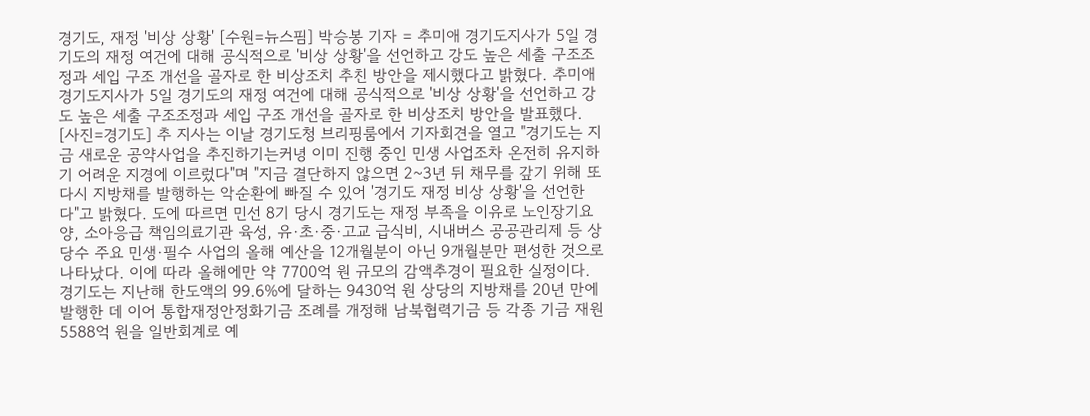경기도, 재정 '비상 상황' [수원=뉴스핌] 박승봉 기자 = 추미애 경기도지사가 5일 경기도의 재정 여건에 대해 공식적으로 '비상 상황'을 선언하고 강도 높은 세출 구조조정과 세입 구조 개선을 골자로 한 비상조치 추친 방안을 제시했다고 밝혔다. 추미애 경기도지사가 5일 경기도의 재정 여건에 대해 공식적으로 '비상 상황'을 선언하고 강도 높은 세출 구조조정과 세입 구조 개선을 골자로 한 비상조치 방안을 발표했다. [사진=경기도] 추 지사는 이날 경기도청 브리핑룸에서 기자회견을 열고 "경기도는 지금 새로운 공약사업을 추진하기는커녕 이미 진행 중인 민생 사업조차 온전히 유지하기 어려운 지경에 이르렀다"며 "지금 결단하지 않으면 2~3년 뒤 채무를 갚기 위해 또다시 지방채를 발행하는 악순환에 빠질 수 있어 '경기도 재정 비상 상황'을 선언한다"고 밝혔다. 도에 따르면 민선 8기 당시 경기도는 재정 부족을 이유로 노인장기요양, 소아응급 책임의료기관 육성, 유·초·중·고교 급식비, 시내버스 공공관리제 등 상당수 주요 민생·필수 사업의 올해 예산을 12개월분이 아닌 9개월분만 편성한 것으로 나타났다. 이에 따라 올해에만 약 7700억 원 규모의 감액추경이 필요한 실정이다. 경기도는 지난해 한도액의 99.6%에 달하는 9430억 원 상당의 지방채를 20년 만에 발행한 데 이어 통합재정안정화기금 조례를 개정해 남북협력기금 등 각종 기금 재원 5588억 원을 일반회계로 예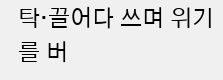탁·끌어다 쓰며 위기를 버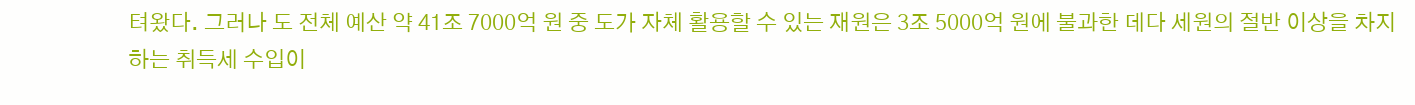텨왔다. 그러나 도 전체 예산 약 41조 7000억 원 중 도가 자체 활용할 수 있는 재원은 3조 5000억 원에 불과한 데다 세원의 절반 이상을 차지하는 취득세 수입이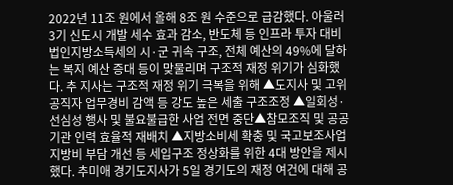2022년 11조 원에서 올해 8조 원 수준으로 급감했다. 아울러 3기 신도시 개발 세수 효과 감소, 반도체 등 인프라 투자 대비 법인지방소득세의 시·군 귀속 구조, 전체 예산의 49%에 달하는 복지 예산 증대 등이 맞물리며 구조적 재정 위기가 심화했다. 추 지사는 구조적 재정 위기 극복을 위해 ▲도지사 및 고위공직자 업무경비 감액 등 강도 높은 세출 구조조정 ▲일회성·선심성 행사 및 불요불급한 사업 전면 중단▲참모조직 및 공공기관 인력 효율적 재배치 ▲지방소비세 확충 및 국고보조사업 지방비 부담 개선 등 세입구조 정상화를 위한 4대 방안을 제시했다. 추미애 경기도지사가 5일 경기도의 재정 여건에 대해 공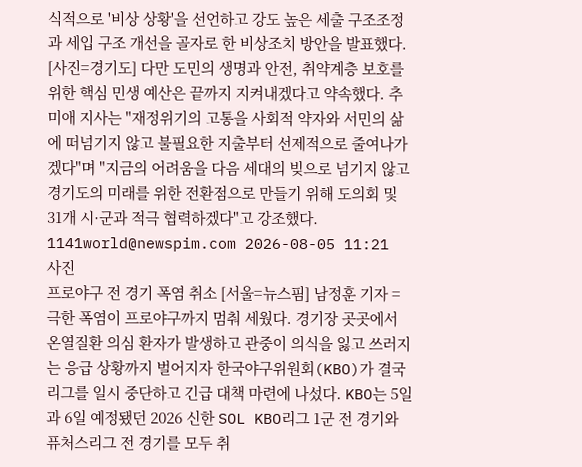식적으로 '비상 상황'을 선언하고 강도 높은 세출 구조조정과 세입 구조 개선을 골자로 한 비상조치 방안을 발표했다. [사진=경기도] 다만 도민의 생명과 안전, 취약계층 보호를 위한 핵심 민생 예산은 끝까지 지켜내겠다고 약속했다. 추미애 지사는 "재정위기의 고통을 사회적 약자와 서민의 삶에 떠넘기지 않고 불필요한 지출부터 선제적으로 줄여나가겠다"며 "지금의 어려움을 다음 세대의 빚으로 넘기지 않고 경기도의 미래를 위한 전환점으로 만들기 위해 도의회 및 31개 시·군과 적극 협력하겠다"고 강조했다. 1141world@newspim.com 2026-08-05 11:21
사진
프로야구 전 경기 폭염 취소 [서울=뉴스핌] 남정훈 기자 = 극한 폭염이 프로야구까지 멈춰 세웠다. 경기장 곳곳에서 온열질환 의심 환자가 발생하고 관중이 의식을 잃고 쓰러지는 응급 상황까지 벌어지자 한국야구위원회(KBO)가 결국 리그를 일시 중단하고 긴급 대책 마련에 나섰다. KBO는 5일과 6일 예정됐던 2026 신한 SOL KBO리그 1군 전 경기와 퓨처스리그 전 경기를 모두 취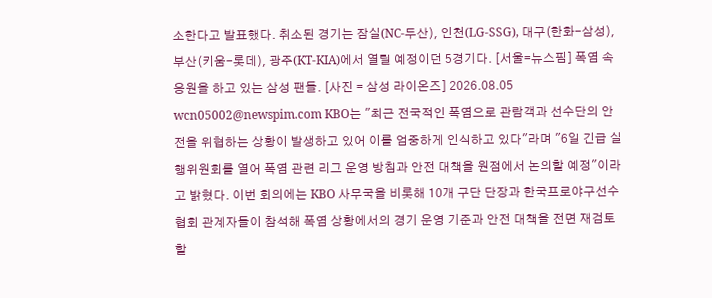소한다고 발표했다. 취소된 경기는 잠실(NC-두산), 인천(LG-SSG), 대구(한화-삼성), 부산(키움-롯데), 광주(KT-KIA)에서 열릴 예정이던 5경기다. [서울=뉴스핌] 폭염 속 응원을 하고 있는 삼성 팬들. [사진 = 삼성 라이온즈] 2026.08.05 wcn05002@newspim.com KBO는 "최근 전국적인 폭염으로 관람객과 선수단의 안전을 위협하는 상황이 발생하고 있어 이를 엄중하게 인식하고 있다"라며 "6일 긴급 실행위원회를 열어 폭염 관련 리그 운영 방침과 안전 대책을 원점에서 논의할 예정"이라고 밝혔다. 이번 회의에는 KBO 사무국을 비롯해 10개 구단 단장과 한국프로야구선수협회 관계자들이 참석해 폭염 상황에서의 경기 운영 기준과 안전 대책을 전면 재검토할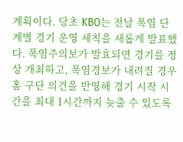계획이다. 당초 KBO는 전날 폭염 단계별 경기 운영 세칙을 새롭게 발표했다. 폭염주의보가 발효되면 경기를 정상 개최하고, 폭염경보가 내려질 경우 홈 구단 의견을 반영해 경기 시작 시간을 최대 1시간까지 늦출 수 있도록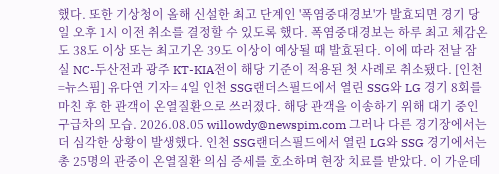했다. 또한 기상청이 올해 신설한 최고 단계인 '폭염중대경보'가 발효되면 경기 당일 오후 1시 이전 취소를 결정할 수 있도록 했다. 폭염중대경보는 하루 최고 체감온도 38도 이상 또는 최고기온 39도 이상이 예상될 때 발효된다. 이에 따라 전날 잠실 NC-두산전과 광주 KT-KIA전이 해당 기준이 적용된 첫 사례로 취소됐다. [인천=뉴스핌] 유다연 기자= 4일 인천 SSG랜더스필드에서 열린 SSG와 LG 경기 8회를 마친 후 한 관객이 온열질환으로 쓰러졌다. 해당 관객을 이송하기 위해 대기 중인 구급차의 모습. 2026.08.05 willowdy@newspim.com 그러나 다른 경기장에서는 더 심각한 상황이 발생했다. 인천 SSG랜더스필드에서 열린 LG와 SSG 경기에서는 총 25명의 관중이 온열질환 의심 증세를 호소하며 현장 치료를 받았다. 이 가운데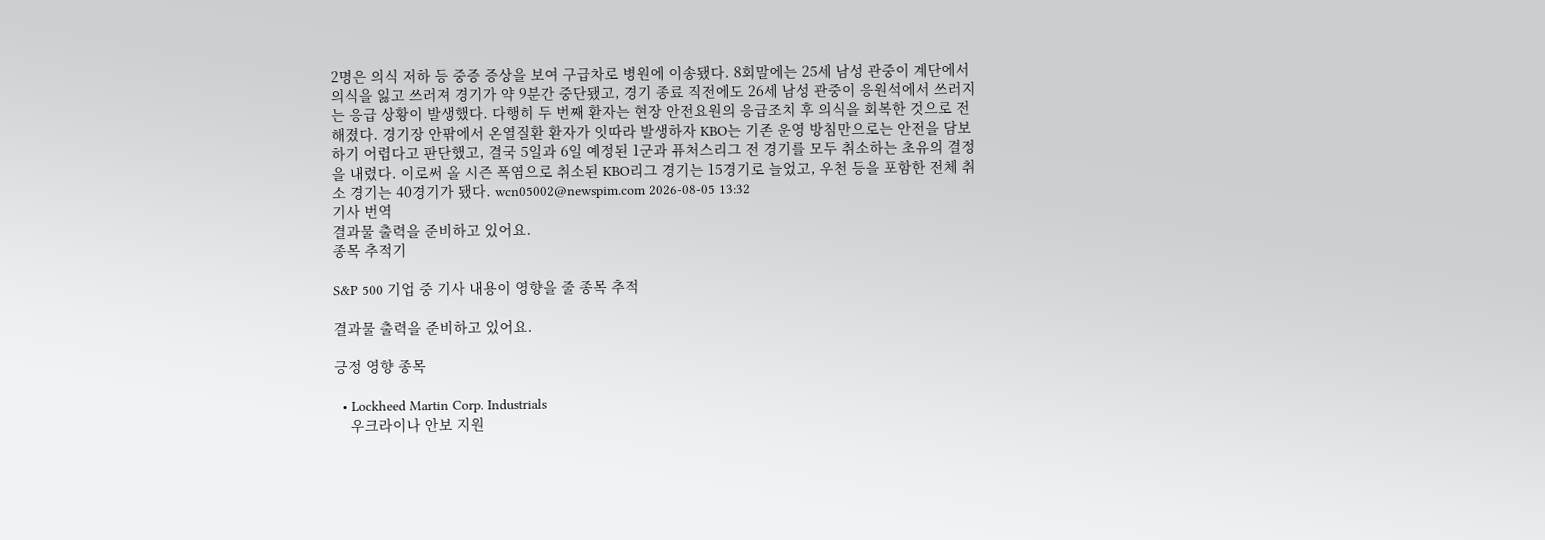2명은 의식 저하 등 중증 증상을 보여 구급차로 병원에 이송됐다. 8회말에는 25세 남성 관중이 계단에서 의식을 잃고 쓰러져 경기가 약 9분간 중단됐고, 경기 종료 직전에도 26세 남성 관중이 응원석에서 쓰러지는 응급 상황이 발생했다. 다행히 두 번째 환자는 현장 안전요원의 응급조치 후 의식을 회복한 것으로 전해졌다. 경기장 안팎에서 온열질환 환자가 잇따라 발생하자 KBO는 기존 운영 방침만으로는 안전을 담보하기 어렵다고 판단했고, 결국 5일과 6일 예정된 1군과 퓨처스리그 전 경기를 모두 취소하는 초유의 결정을 내렸다. 이로써 올 시즌 폭염으로 취소된 KBO리그 경기는 15경기로 늘었고, 우천 등을 포함한 전체 취소 경기는 40경기가 됐다. wcn05002@newspim.com 2026-08-05 13:32
기사 번역
결과물 출력을 준비하고 있어요.
종목 추적기

S&P 500 기업 중 기사 내용이 영향을 줄 종목 추적

결과물 출력을 준비하고 있어요.

긍정 영향 종목

  • Lockheed Martin Corp. Industrials
    우크라이나 안보 지원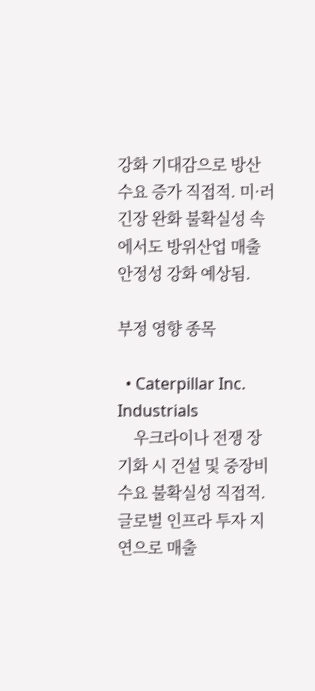강화 기대감으로 방산 수요 증가 직접적. 미·러 긴장 완화 불확실성 속에서도 방위산업 매출 안정성 강화 예상됨.

부정 영향 종목

  • Caterpillar Inc. Industrials
    우크라이나 전쟁 장기화 시 건설 및 중장비 수요 불확실성 직접적. 글로벌 인프라 투자 지연으로 매출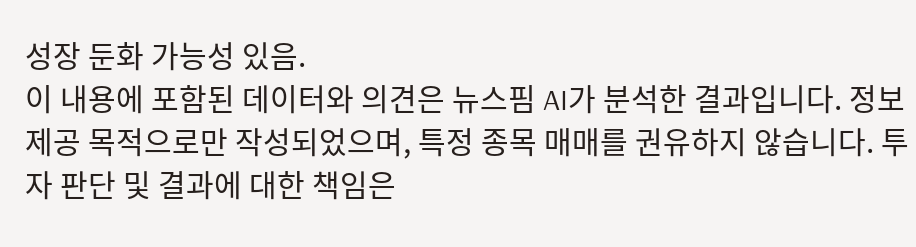성장 둔화 가능성 있음.
이 내용에 포함된 데이터와 의견은 뉴스핌 AI가 분석한 결과입니다. 정보 제공 목적으로만 작성되었으며, 특정 종목 매매를 권유하지 않습니다. 투자 판단 및 결과에 대한 책임은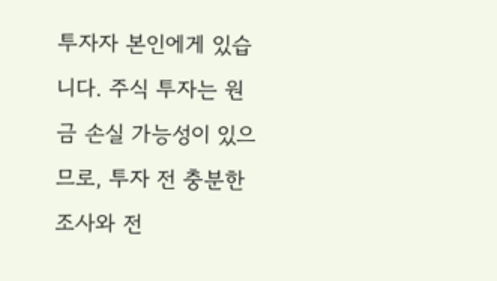투자자 본인에게 있습니다. 주식 투자는 원금 손실 가능성이 있으므로, 투자 전 충분한 조사와 전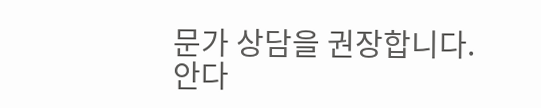문가 상담을 권장합니다.
안다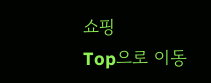쇼핑
Top으로 이동